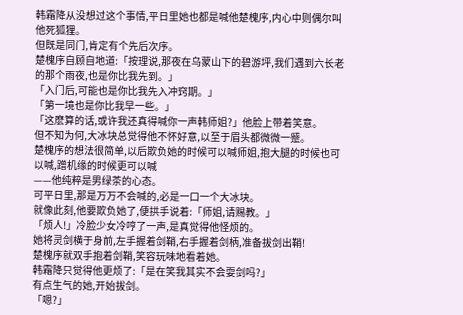韩霜降从没想过这个事情,平日里她也都是喊他楚槐序,内心中则偶尔叫他死狐狸。
但既是同门,肯定有个先后次序。
楚槐序自顾自地道:「按理说,那夜在乌蒙山下的碧游坪,我们遇到六长老的那个雨夜,也是你比我先到。」
「入门后,可能也是你比我先入冲窍期。」
「第一境也是你比我早一些。」
「这麽算的话,或许我还真得喊你一声韩师姐?」他脸上带着笑意。
但不知为何,大冰块总觉得他不怀好意,以至于眉头都微微一蹙。
楚槐序的想法很简单,以后欺负她的时候可以喊师姐,抱大腿的时候也可以喊,蹭机缘的时候更可以喊
——他纯粹是男绿茶的心态。
可平日里,那是万万不会喊的,必是一口一个大冰块。
就像此刻,他要欺负她了,便拱手说着:「师姐,请赐教。」
「烦人!」冷脸少女冷哼了一声,是真觉得他怪烦的。
她将灵剑横于身前,左手握着剑鞘,右手握着剑柄,准备拔剑出鞘!
楚槐序就双手抱着剑鞘,笑容玩味地看着她。
韩霜降只觉得他更烦了:「是在笑我其实不会耍剑吗?」
有点生气的她,开始拔剑。
「嗯?」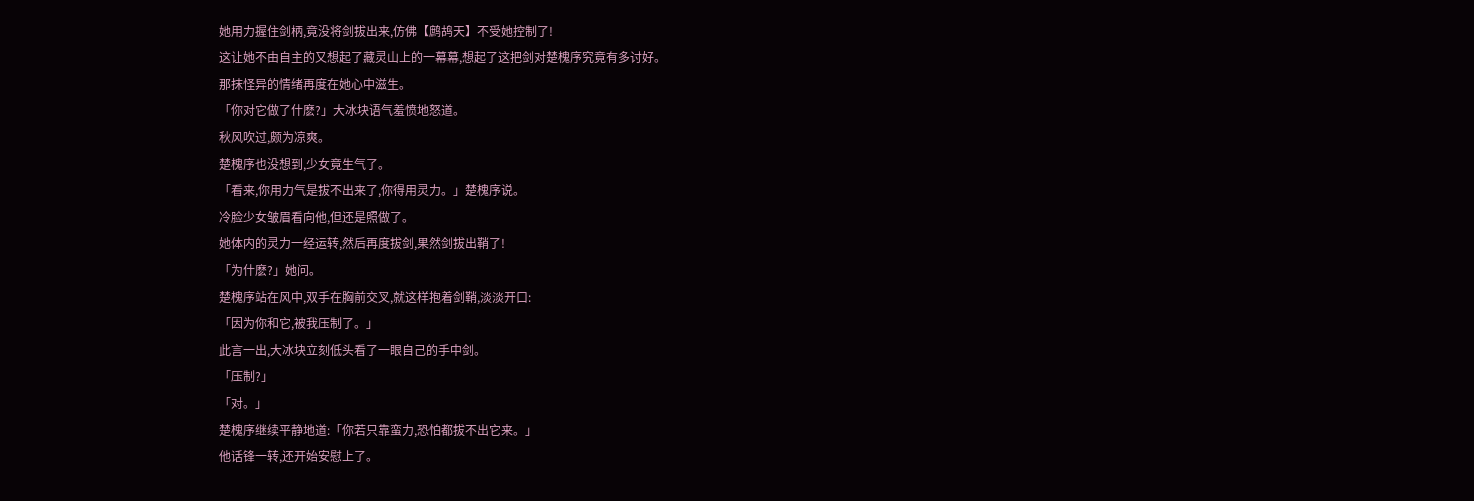她用力握住剑柄,竟没将剑拔出来,仿佛【鹧鸪天】不受她控制了!
这让她不由自主的又想起了藏灵山上的一幕幕,想起了这把剑对楚槐序究竟有多讨好。
那抹怪异的情绪再度在她心中滋生。
「你对它做了什麽?」大冰块语气羞愤地怒道。
秋风吹过,颇为凉爽。
楚槐序也没想到,少女竟生气了。
「看来,你用力气是拔不出来了,你得用灵力。」楚槐序说。
冷脸少女皱眉看向他,但还是照做了。
她体内的灵力一经运转,然后再度拔剑,果然剑拔出鞘了!
「为什麽?」她问。
楚槐序站在风中,双手在胸前交叉,就这样抱着剑鞘,淡淡开口:
「因为你和它,被我压制了。」
此言一出,大冰块立刻低头看了一眼自己的手中剑。
「压制?」
「对。」
楚槐序继续平静地道:「你若只靠蛮力,恐怕都拔不出它来。」
他话锋一转,还开始安慰上了。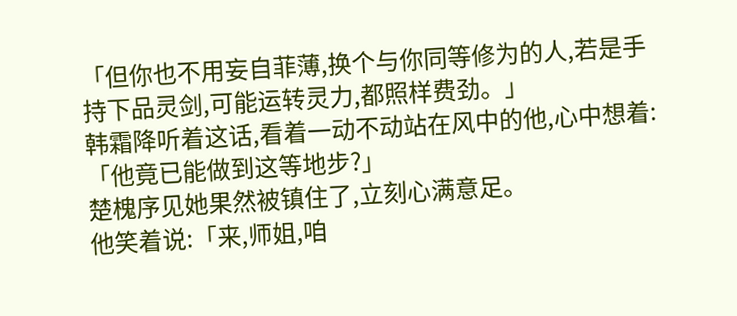「但你也不用妄自菲薄,换个与你同等修为的人,若是手持下品灵剑,可能运转灵力,都照样费劲。」
韩霜降听着这话,看着一动不动站在风中的他,心中想着:
「他竟已能做到这等地步?」
楚槐序见她果然被镇住了,立刻心满意足。
他笑着说:「来,师姐,咱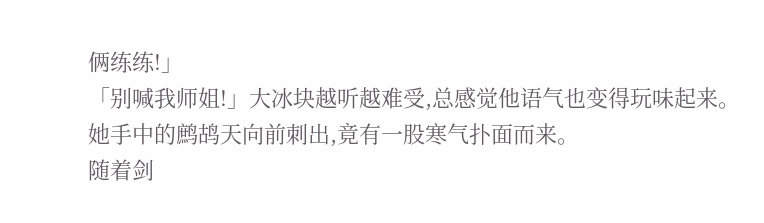俩练练!」
「别喊我师姐!」大冰块越听越难受,总感觉他语气也变得玩味起来。
她手中的鹧鸪天向前刺出,竟有一股寒气扑面而来。
随着剑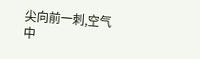尖向前一刺,空气中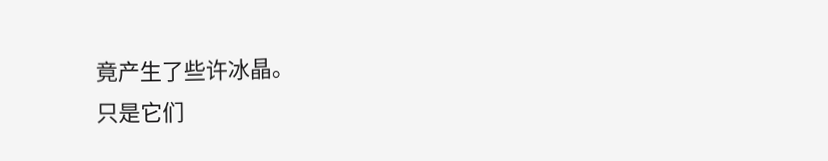竟产生了些许冰晶。
只是它们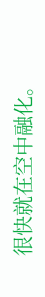很快就在空中融化。